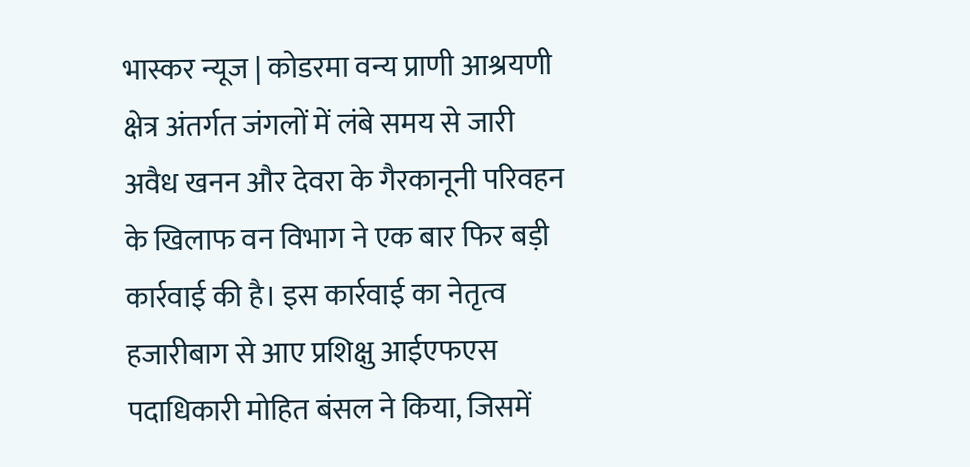भास्कर न्यूज | कोडरमा वन्य प्राणी आश्रयणी क्षेत्र अंतर्गत जंगलों में लंबे समय से जारी अवैध खनन और देवरा के गैरकानूनी परिवहन के खिलाफ वन विभाग ने एक बार फिर बड़ी कार्रवाई की है। इस कार्रवाई का नेतृत्व हजारीबाग से आए प्रशिक्षु आईएफएस पदाधिकारी मोहित बंसल ने किया, जिसमें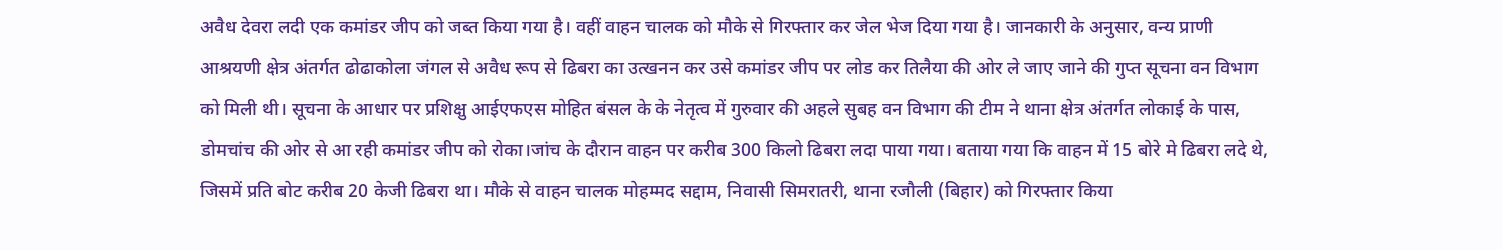अवैध देवरा लदी एक कमांडर जीप को जब्त किया गया है। वहीं वाहन चालक को मौके से गिरफ्तार कर जेल भेज दिया गया है। जानकारी के अनुसार, वन्य प्राणी आश्रयणी क्षेत्र अंतर्गत ढोढाकोला जंगल से अवैध रूप से ढिबरा का उत्खनन कर उसे कमांडर जीप पर लोड कर तिलैया की ओर ले जाए जाने की गुप्त सूचना वन विभाग को मिली थी। सूचना के आधार पर प्रशिक्षु आईएफएस मोहित बंसल के के नेतृत्व में गुरुवार की अहले सुबह वन विभाग की टीम ने थाना क्षेत्र अंतर्गत लोकाई के पास, डोमचांच की ओर से आ रही कमांडर जीप को रोका।जांच के दौरान वाहन पर करीब 300 किलो ढिबरा लदा पाया गया। बताया गया कि वाहन में 15 बोरे मे ढिबरा लदे थे, जिसमें प्रति बोट करीब 20 केजी ढिबरा था। मौके से वाहन चालक मोहम्मद सद्दाम, निवासी सिमरातरी, थाना रजौली (बिहार) को गिरफ्तार किया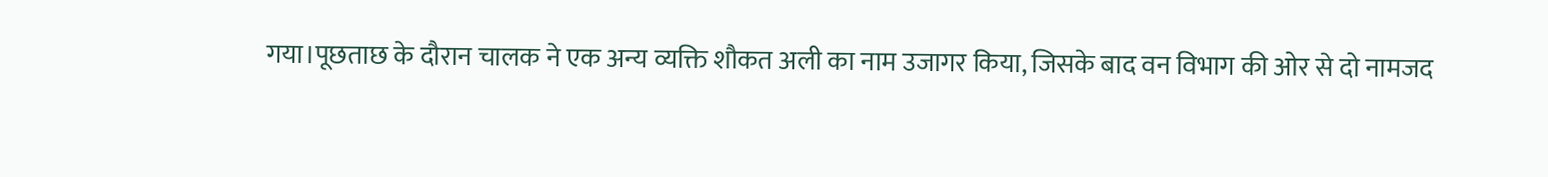गया।पूछताछ के दौरान चालक ने एक अन्य व्यक्ति शौकत अली का नाम उजागर किया, जिसके बाद वन विभाग की ओर से दो नामजद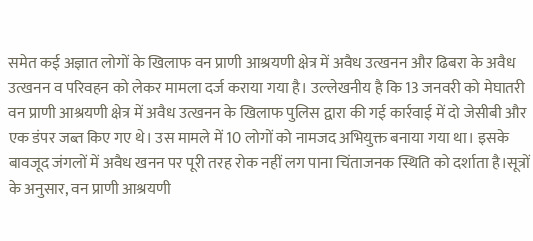समेत कई अज्ञात लोगों के खिलाफ वन प्राणी आश्रयणी क्षेत्र में अवैध उत्खनन और ढिबरा के अवैध उत्खनन व परिवहन को लेकर मामला दर्ज कराया गया है। उल्लेखनीय है कि 13 जनवरी को मेघातरी वन प्राणी आश्रयणी क्षेत्र में अवैध उत्खनन के खिलाफ पुलिस द्वारा की गई कार्रवाई में दो जेसीबी और एक डंपर जब्त किए गए थे। उस मामले में 10 लोगों को नामजद अभियुक्त बनाया गया था। इसके बावजूद जंगलों में अवैध खनन पर पूरी तरह रोक नहीं लग पाना चिंताजनक स्थिति को दर्शाता है।सूत्रों के अनुसार, वन प्राणी आश्रयणी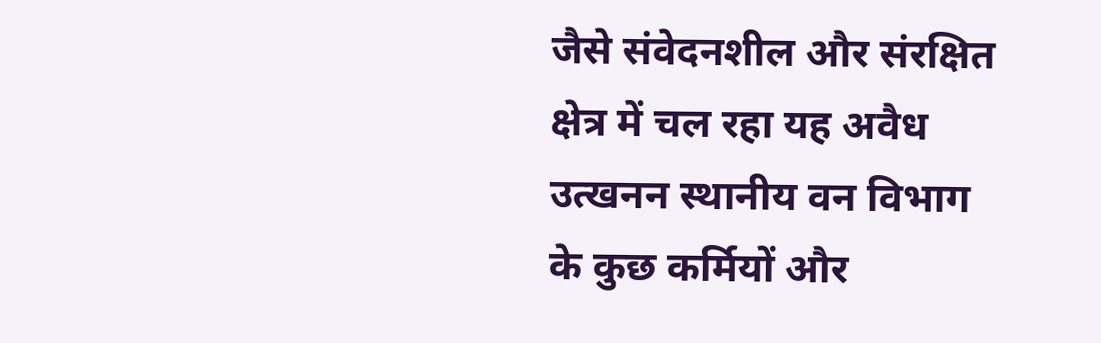जैसे संवेदनशील और संरक्षित क्षेत्र में चल रहा यह अवैध उत्खनन स्थानीय वन विभाग के कुछ कर्मियों और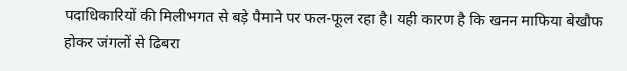पदाधिकारियों की मिलीभगत से बड़े पैमाने पर फल-फूल रहा है। यही कारण है कि खनन माफिया बेखौफ होकर जंगलों से ढिबरा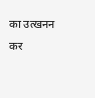का उत्खनन कर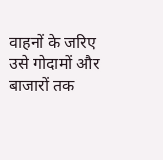वाहनों के जरिए उसे गोदामों और बाजारों तक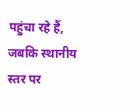पहुंचा रहे हैं, जबकि स्थानीय स्तर पर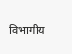विभागीय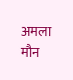अमला मौन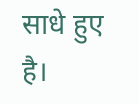साधे हुए है।